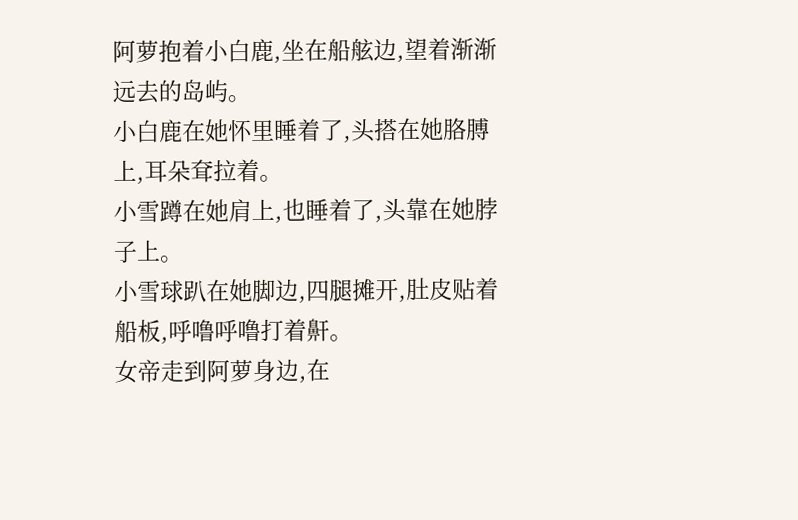阿萝抱着小白鹿,坐在船舷边,望着渐渐远去的岛屿。
小白鹿在她怀里睡着了,头搭在她胳膊上,耳朵耷拉着。
小雪蹲在她肩上,也睡着了,头靠在她脖子上。
小雪球趴在她脚边,四腿摊开,肚皮贴着船板,呼噜呼噜打着鼾。
女帝走到阿萝身边,在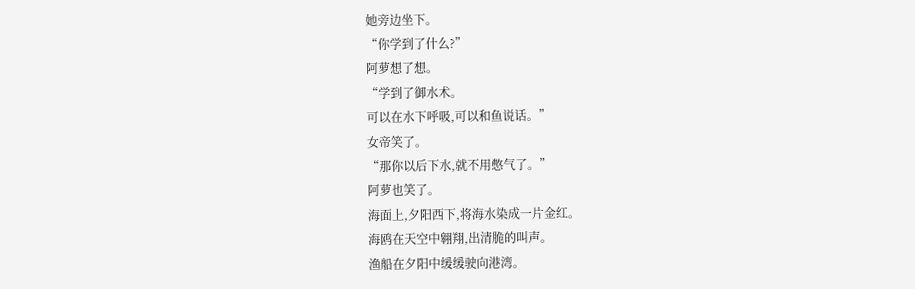她旁边坐下。
“你学到了什么?”
阿萝想了想。
“学到了御水术。
可以在水下呼吸,可以和鱼说话。”
女帝笑了。
“那你以后下水,就不用憋气了。”
阿萝也笑了。
海面上,夕阳西下,将海水染成一片金红。
海鸥在天空中翱翔,出清脆的叫声。
渔船在夕阳中缓缓驶向港湾。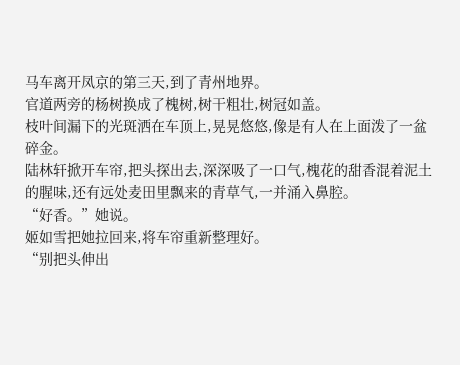马车离开凤京的第三天,到了青州地界。
官道两旁的杨树换成了槐树,树干粗壮,树冠如盖。
枝叶间漏下的光斑洒在车顶上,晃晃悠悠,像是有人在上面泼了一盆碎金。
陆林轩掀开车帘,把头探出去,深深吸了一口气,槐花的甜香混着泥土的腥味,还有远处麦田里飘来的青草气,一并涌入鼻腔。
“好香。”她说。
姬如雪把她拉回来,将车帘重新整理好。
“别把头伸出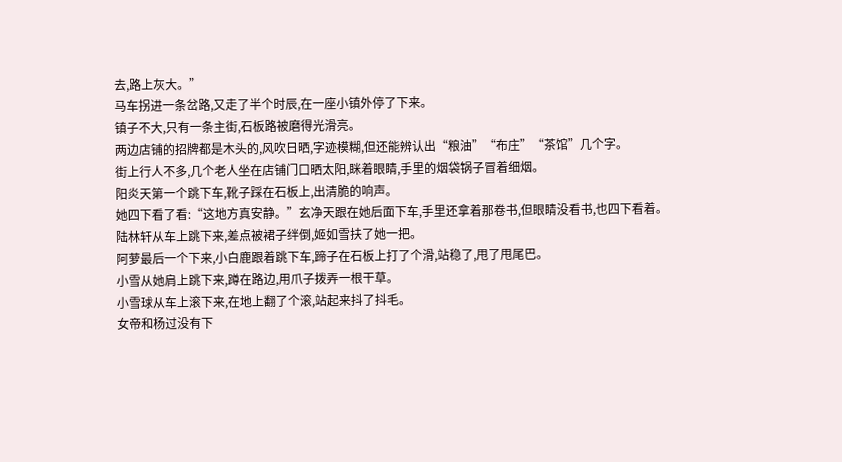去,路上灰大。”
马车拐进一条岔路,又走了半个时辰,在一座小镇外停了下来。
镇子不大,只有一条主街,石板路被磨得光滑亮。
两边店铺的招牌都是木头的,风吹日晒,字迹模糊,但还能辨认出“粮油”“布庄”“茶馆”几个字。
街上行人不多,几个老人坐在店铺门口晒太阳,眯着眼睛,手里的烟袋锅子冒着细烟。
阳炎天第一个跳下车,靴子踩在石板上,出清脆的响声。
她四下看了看:“这地方真安静。”玄净天跟在她后面下车,手里还拿着那卷书,但眼睛没看书,也四下看着。
陆林轩从车上跳下来,差点被裙子绊倒,姬如雪扶了她一把。
阿萝最后一个下来,小白鹿跟着跳下车,蹄子在石板上打了个滑,站稳了,甩了甩尾巴。
小雪从她肩上跳下来,蹲在路边,用爪子拨弄一根干草。
小雪球从车上滚下来,在地上翻了个滚,站起来抖了抖毛。
女帝和杨过没有下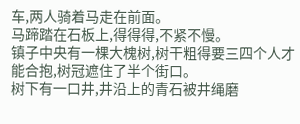车,两人骑着马走在前面。
马蹄踏在石板上,得得得,不紧不慢。
镇子中央有一棵大槐树,树干粗得要三四个人才能合抱,树冠遮住了半个街口。
树下有一口井,井沿上的青石被井绳磨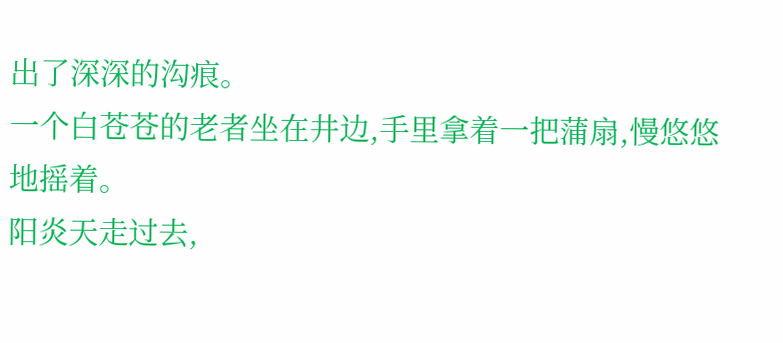出了深深的沟痕。
一个白苍苍的老者坐在井边,手里拿着一把蒲扇,慢悠悠地摇着。
阳炎天走过去,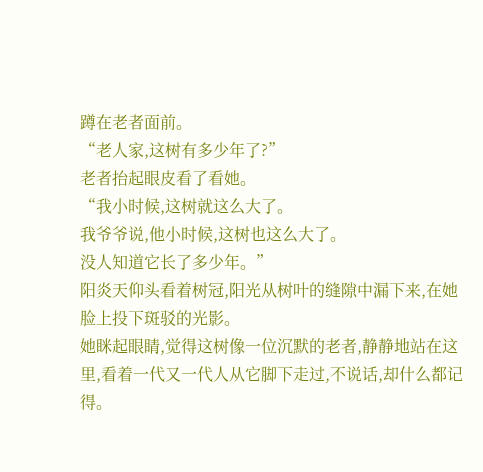蹲在老者面前。
“老人家,这树有多少年了?”
老者抬起眼皮看了看她。
“我小时候,这树就这么大了。
我爷爷说,他小时候,这树也这么大了。
没人知道它长了多少年。”
阳炎天仰头看着树冠,阳光从树叶的缝隙中漏下来,在她脸上投下斑驳的光影。
她眯起眼睛,觉得这树像一位沉默的老者,静静地站在这里,看着一代又一代人从它脚下走过,不说话,却什么都记得。